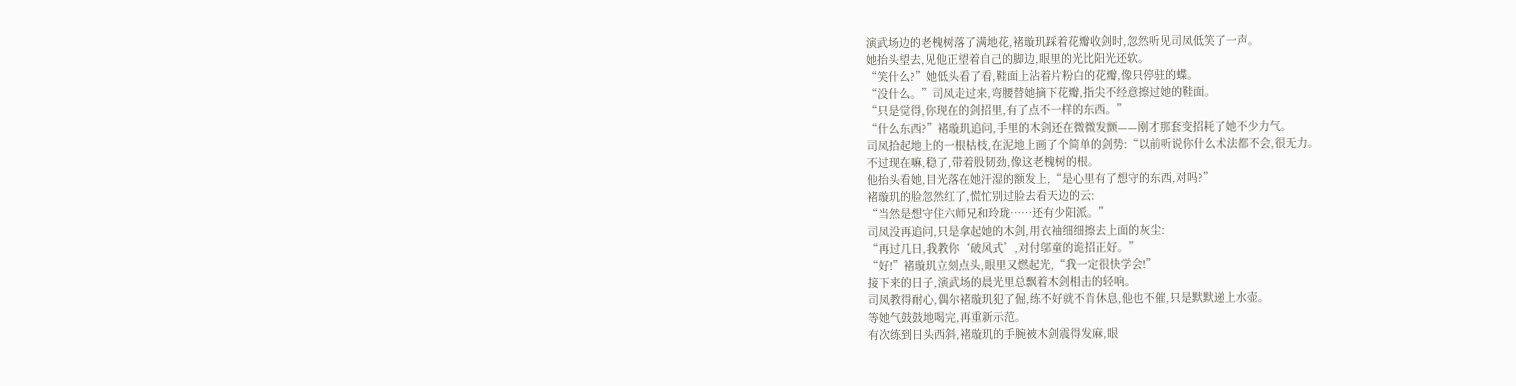演武场边的老槐树落了满地花,褚璇玑踩着花瓣收剑时,忽然听见司凤低笑了一声。
她抬头望去,见他正望着自己的脚边,眼里的光比阳光还软。
“笑什么?”她低头看了看,鞋面上沾着片粉白的花瓣,像只停驻的蝶。
“没什么。”司凤走过来,弯腰替她摘下花瓣,指尖不经意擦过她的鞋面。
“只是觉得,你现在的剑招里,有了点不一样的东西。”
“什么东西?”褚璇玑追问,手里的木剑还在微微发颤——刚才那套变招耗了她不少力气。
司凤拾起地上的一根枯枝,在泥地上画了个简单的剑势:“以前听说你什么术法都不会,很无力。
不过现在嘛,稳了,带着股韧劲,像这老槐树的根。
他抬头看她,目光落在她汗湿的额发上,“是心里有了想守的东西,对吗?”
褚璇玑的脸忽然红了,慌忙别过脸去看天边的云:
“当然是想守住六师兄和玲珑……还有少阳派。”
司凤没再追问,只是拿起她的木剑,用衣袖细细擦去上面的灰尘:
“再过几日,我教你‘破风式’,对付邬童的诡招正好。”
“好!”褚璇玑立刻点头,眼里又燃起光,“我一定很快学会!”
接下来的日子,演武场的晨光里总飘着木剑相击的轻响。
司凤教得耐心,偶尔褚璇玑犯了倔,练不好就不肯休息,他也不催,只是默默递上水壶。
等她气鼓鼓地喝完,再重新示范。
有次练到日头西斜,褚璇玑的手腕被木剑震得发麻,眼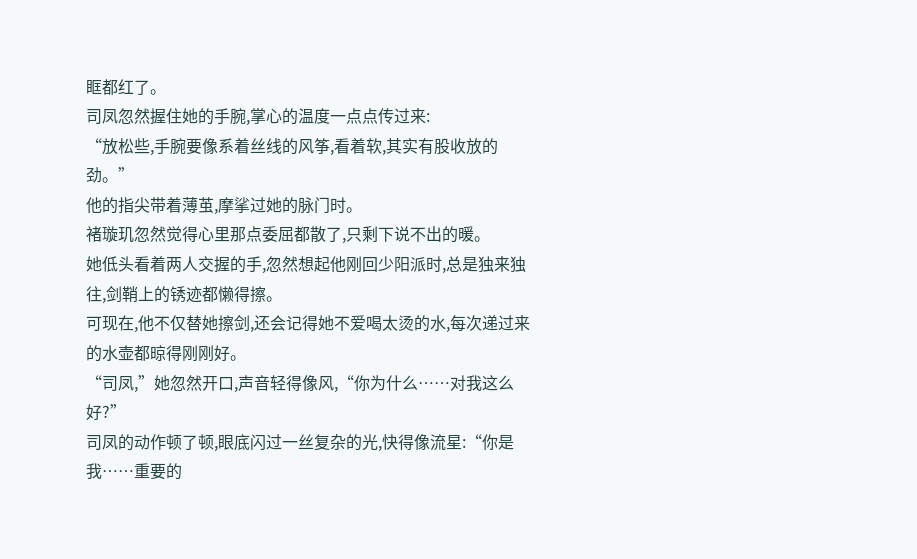眶都红了。
司凤忽然握住她的手腕,掌心的温度一点点传过来:
“放松些,手腕要像系着丝线的风筝,看着软,其实有股收放的劲。”
他的指尖带着薄茧,摩挲过她的脉门时。
褚璇玑忽然觉得心里那点委屈都散了,只剩下说不出的暖。
她低头看着两人交握的手,忽然想起他刚回少阳派时,总是独来独往,剑鞘上的锈迹都懒得擦。
可现在,他不仅替她擦剑,还会记得她不爱喝太烫的水,每次递过来的水壶都晾得刚刚好。
“司凤,”她忽然开口,声音轻得像风,“你为什么……对我这么好?”
司凤的动作顿了顿,眼底闪过一丝复杂的光,快得像流星:“你是我……重要的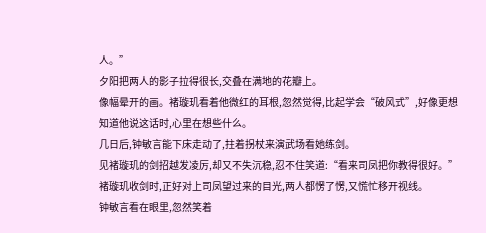人。”
夕阳把两人的影子拉得很长,交叠在满地的花瓣上。
像幅晕开的画。褚璇玑看着他微红的耳根,忽然觉得,比起学会“破风式”,好像更想知道他说这话时,心里在想些什么。
几日后,钟敏言能下床走动了,拄着拐杖来演武场看她练剑。
见褚璇玑的剑招越发凌厉,却又不失沉稳,忍不住笑道:“看来司凤把你教得很好。”
褚璇玑收剑时,正好对上司凤望过来的目光,两人都愣了愣,又慌忙移开视线。
钟敏言看在眼里,忽然笑着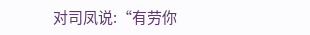对司凤说:“有劳你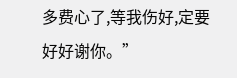多费心了,等我伤好,定要好好谢你。”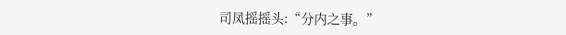司凤摇摇头:“分内之事。”